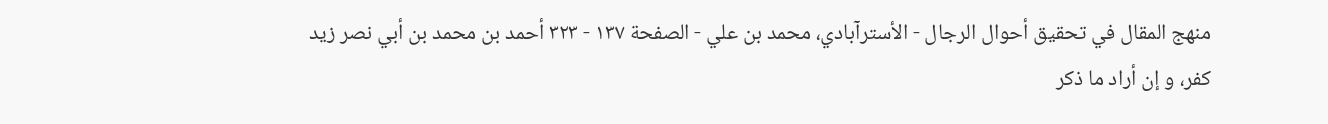منهج المقال في تحقيق أحوال الرجال - الأسترآبادي، محمد بن علي - الصفحة ١٣٧ - ٣٢٣ أحمد بن محمد بن أبي نصر زيد
كفر، و إن أراد ما ذكر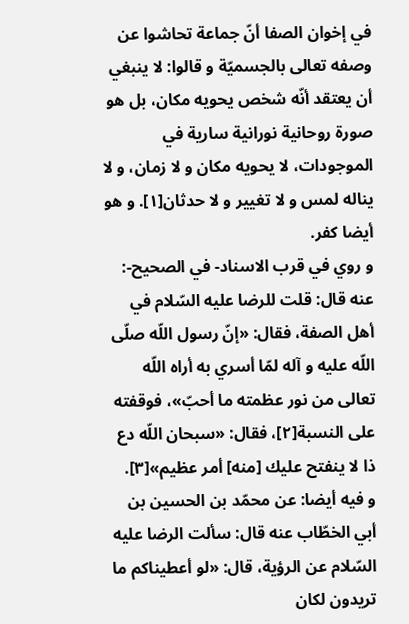في إخوان الصفا أنّ جماعة تحاشوا عن وصفه تعالى بالجسميّة و قالوا: لا ينبغي أن يعتقد أنّه شخص يحويه مكان، بل هو صورة روحانية نورانية سارية في الموجودات، لا يحويه مكان و لا زمان، و لا يناله لمس و لا تغيير و لا حدثان[١]. و هو أيضا كفر.
و روي في قرب الاسناد- في الصحيح-: عنه قال: قلت للرضا عليه السّلام في أهل الصفة، فقال: «إنّ رسول اللّه صلّى اللّه عليه و آله لمّا أسري به أراه اللّه تعالى من نور عظمته ما أحبّ»، فوقفته على النسبة[٢]، فقال: «سبحان اللّه دع ذا لا ينفتح عليك [منه] أمر عظيم»[٣].
و فيه أيضا: عن محمّد بن الحسين بن أبي الخطّاب عنه قال: سألت الرضا عليه السّلام عن الرؤية، قال: «لو أعطيناكم ما تريدون لكان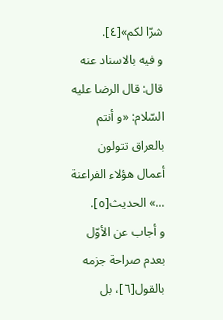شرّا لكم»[٤].
و فيه بالاسناد عنه قال: قال الرضا عليه السّلام: «و أنتم بالعراق تتولون أعمال هؤلاء الفراعنة ...» الحديث[٥].
و أجاب عن الأوّل بعدم صراحة جزمه بالقول[٦]، بل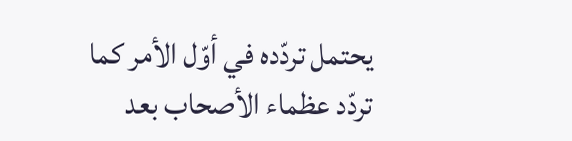يحتمل تردّده في أوّل الأمر كما تردّد عظماء الأصحاب بعد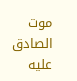موت الصادق عليه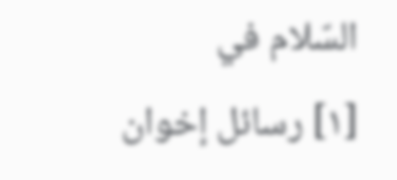السّلام في
[١] رسائل إخوان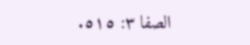الصفا ٣: ٥١٥.